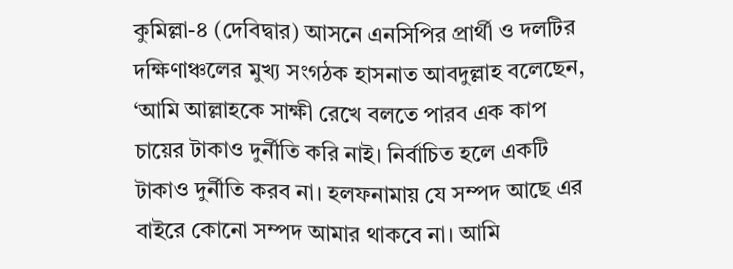কুমিল্লা-৪ (দেবিদ্বার) আসনে এনসিপির প্রার্থী ও দলটির দক্ষিণাঞ্চলের মুখ্য সংগঠক হাসনাত আবদুল্লাহ বলেছেন, ‘আমি আল্লাহকে সাক্ষী রেখে বলতে পারব এক কাপ চায়ের টাকাও দুর্নীতি করি নাই। নির্বাচিত হলে একটি টাকাও দুর্নীতি করব না। হলফনামায় যে সম্পদ আছে এর বাইরে কোনো সম্পদ আমার থাকবে না। আমি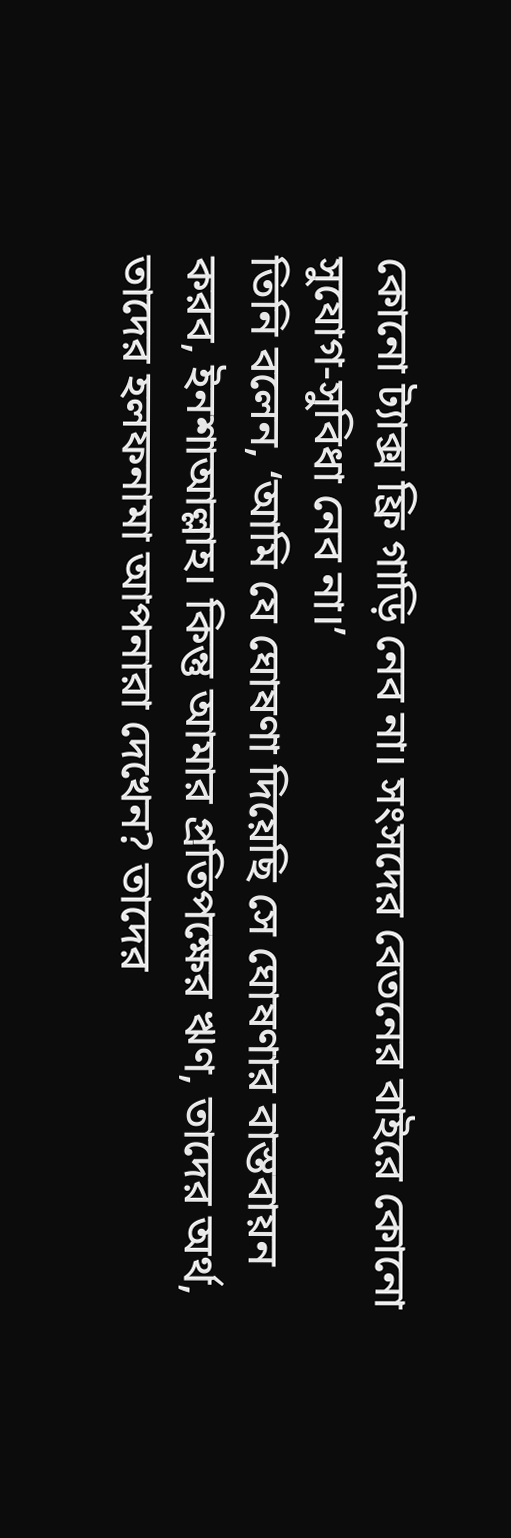কোনো ট্যাক্স ফ্রি গাড়ি নেব না। সংসদের বেতনের বাইরে কোনো সুযোগ-সুবিধা নেব না।’
তিনি বলেন, ‘আমি যে ঘোষণা দিয়েছি সে ঘোষণার বাস্তবায়ন করব, ইনশাআল্লাহ। কিন্তু আমার প্রতিপক্ষের ঋণ, তাদের অর্থ, তাদের হলফনামা আপনারা দেখেন? তাদের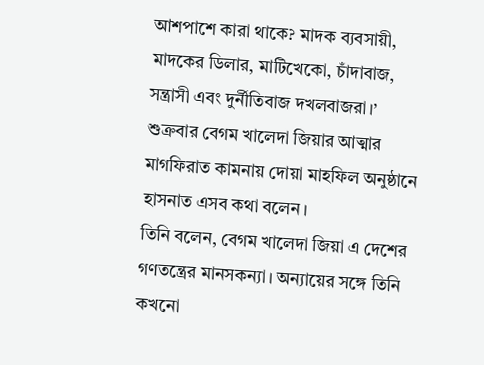আশপাশে কারা থাকে? মাদক ব্যবসায়ী, মাদকের ডিলার, মাটিখেকো, চাঁদাবাজ, সন্ত্রাসী এবং দুর্নীতিবাজ দখলবাজরা।’
শুক্রবার বেগম খালেদা জিয়ার আত্মার মাগফিরাত কামনায় দোয়া মাহফিল অনুষ্ঠানে হাসনাত এসব কথা বলেন।
তিনি বলেন, বেগম খালেদা জিয়া এ দেশের গণতন্ত্রের মানসকন্যা। অন্যায়ের সঙ্গে তিনি কখনো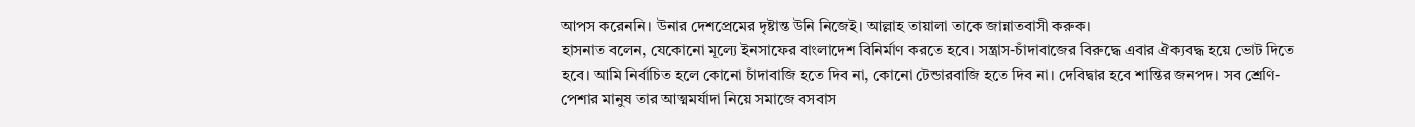আপস করেননি। উনার দেশপ্রেমের দৃষ্টান্ত উনি নিজেই। আল্লাহ তায়ালা তাকে জান্নাতবাসী করুক।
হাসনাত বলেন, যেকোনো মূল্যে ইনসাফের বাংলাদেশ বিনির্মাণ করতে হবে। সন্ত্রাস-চাঁদাবাজের বিরুদ্ধে এবার ঐক্যবদ্ধ হয়ে ভোট দিতে হবে। আমি নির্বাচিত হলে কোনো চাঁদাবাজি হতে দিব না, কোনো টেন্ডারবাজি হতে দিব না। দেবিদ্বার হবে শান্তির জনপদ। সব শ্রেণি-পেশার মানুষ তার আত্মমর্যাদা নিয়ে সমাজে বসবাস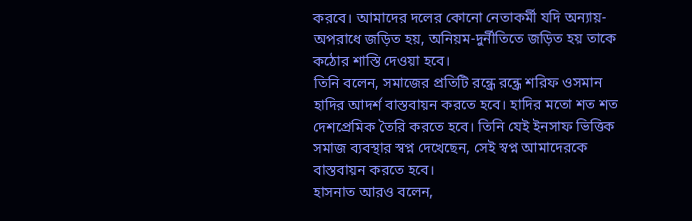করবে। আমাদের দলের কোনো নেতাকর্মী যদি অন্যায়-অপরাধে জড়িত হয়, অনিয়ম-দুর্নীতিতে জড়িত হয় তাকে কঠোর শাস্তি দেওয়া হবে।
তিনি বলেন, সমাজের প্রতিটি রন্ধ্রে রন্ধ্রে শরিফ ওসমান হাদির আদর্শ বাস্তবায়ন করতে হবে। হাদির মতো শত শত দেশপ্রেমিক তৈরি করতে হবে। তিনি যেই ইনসাফ ভিত্তিক সমাজ ব্যবস্থার স্বপ্ন দেখেছেন, সেই স্বপ্ন আমাদেরকে বাস্তবায়ন করতে হবে।
হাসনাত আরও বলেন,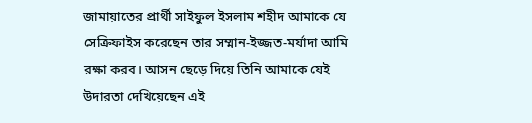জামায়াতের প্রার্থী সাইফুল ইসলাম শহীদ আমাকে যে সেক্রিফাইস করেছেন তার সম্মান-ইজ্জত-মর্যাদা আমি রক্ষা করব। আসন ছেড়ে দিয়ে তিনি আমাকে যেই উদারতা দেখিয়েছেন এই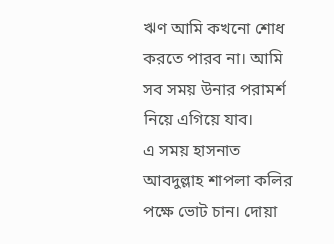ঋণ আমি কখনো শোধ করতে পারব না। আমি সব সময় উনার পরামর্শ নিয়ে এগিয়ে যাব।
এ সময় হাসনাত আবদুল্লাহ শাপলা কলির পক্ষে ভোট চান। দোয়া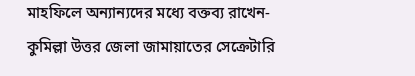মাহফিলে অন্যান্যদের মধ্যে বক্তব্য রাখেন- কুমিল্লা উত্তর জেলা জামায়াতের সেক্রেটারি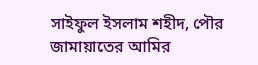সাইফুল ইসলাম শহীদ, পৌর জামায়াতের আমির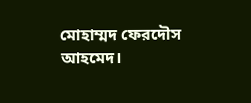মোহাম্মদ ফেরদৌস আহমেদ।